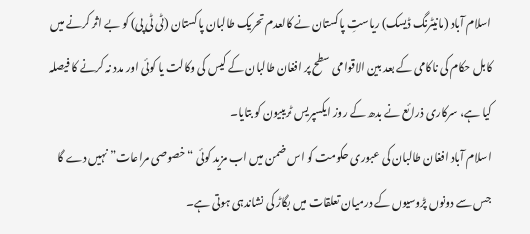اسلام آباد (مانیٹرنگ ڈیسک) ریاستِ پاکستان نے کالعدم تحریک طالبان پاکستان (ٹی ٹی پی) کو بے اثر کرنے میں کابل حکام کی ناکامی کے بعد بین الاقوامی سطح پر افغان طالبان کے کیس کی وکالت یا کوئی اور مدد نہ کرنے کا فیصلہ کیا ہے، سرکاری ذرائع نے بدھ کے روز ایکسپریس ٹریبیون کو بتایا۔
اسلام آباد افغان طالبان کی عبوری حکومت کو اس ضمن میں اب مزید کوئی “خصوصی مراعات” نہیں دے گا جس سے دونوں پڑوسیوں کے درمیان تعلقات میں بگاڑ کی نشاندہی ہوتی ہے۔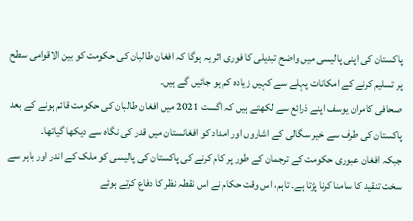پاکستان کی اپنی پالیسی میں واضح تبدیلی کا فوری اثر یہ ہوگا کہ افغان طالبان کی حکومت کو بین الاقوامی سطح پر تسلیم کرنے کے امکانات پہلے سے کہیں زیادہ کم ہو جائیں گے ہیں۔
صحافی کامران یوسف اپنے ذرائع سے لکھتے ہیں کہ اگست 2021 میں افغان طالبان کی حکومت قائم ہونے کے بعد پاکستان کی طرف سے خیر سگالی کے اشاروں اور امداد کو افغانستان میں قدر کی نگاہ سے دیکھا گیاتھا۔
جبکہ افغان عبوری حکومت کے ترجمان کے طور پر کام کرنے کی پاکستان کی پالیسی کو ملک کے اندر اور باہر سے سخت تنقید کا سامنا کرنا پڑتا ہے۔ تاہم، اس وقت حکام نے اس نقطہ نظر کا دفاع کرتے ہوئے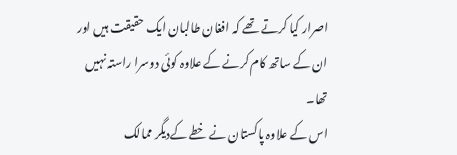اصرار کیا کرتے تھے کہ افغان طالبان ایک حقیقت ہیں اور ان کے ساتھ کام کرنے کے علاوہ کوئی دوسرا راستہ نہیں تھا۔
اس کے علاوہ پاکستان نے خطے کےدیگر ممالک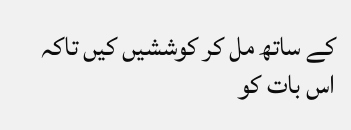کے ساتھ مل کر کوششیں کیں تاکہ اس بات کو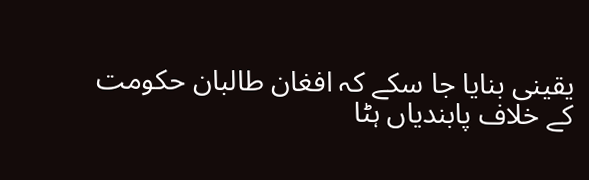یقینی بنایا جا سکے کہ افغان طالبان حکومت کے خلاف پابندیاں ہٹا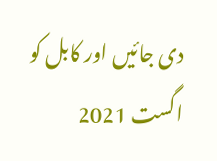دی جائیں اور کابل کو اگست 2021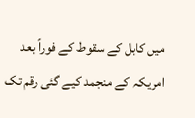میں کابل کے سقوط کے فوراً بعد امریکہ کے منجمد کیے گئی رقم تک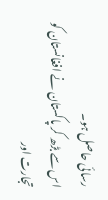رسائی حاصل ہو۔
اس سے بڑھ کر پاکستان نے افغانستان کو تجارت اور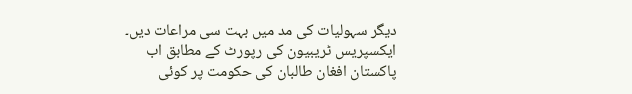دیگر سہولیات کی مد میں بہت سی مراعات دیں۔ ایکسپریس ٹریبیون کی رپورٹ کے مطابق اب پاکستان افغان طالبان کی حکومت پر کوئی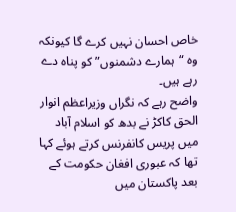خاص احسان نہیں کرے گا کیونکہ وہ “ہمارے دشمنوں” کو پناہ دے رہے ہیں۔
واضح رہے کہ نگراں وزیراعظم انوار الحق کاکڑ نے بدھ کو اسلام آباد میں پریس کانفرنس کرتے ہوئے کہا تھا کہ عبوری افغان حکومت کے بعد پاکستان میں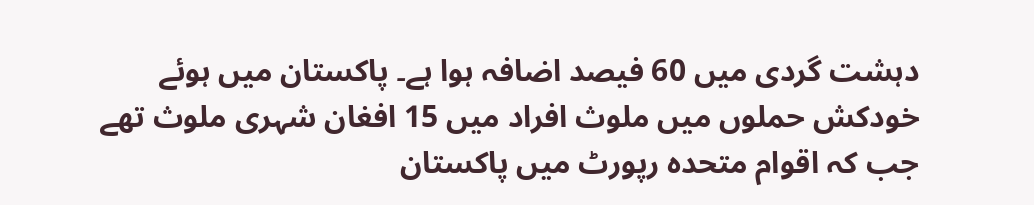دہشت گردی میں 60 فیصد اضافہ ہوا ہے۔ پاکستان میں ہوئے خودکش حملوں میں ملوث افراد میں 15 افغان شہری ملوث تھے جب کہ اقوام متحدہ رپورٹ میں پاکستان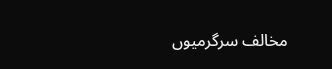مخالف سرگرمیوں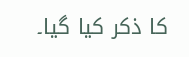کا ذکر کیا گیا۔